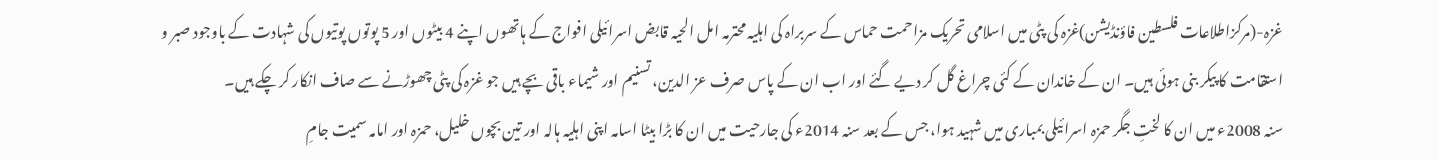غزہ-(مرکزاطلاعات فلسطین فاؤنڈیشن)غزہ کی پٹی میں اسلامی تحریک مزاحمت حماس کے سربراہ کی اہلیہ محترمہ امل الحیہ قابض اسرائیلی افواج کے ہاتھوں اپنے 4 بیٹوں اور 5 پوتوں پوتیوں کی شہادت کے باوجود صبر و استقامت کا پیکر بنی ہوئی ہیں۔ ان کے خاندان کے کئی چراغ گل کر دیے گئے اور اب ان کے پاس صرف عز الدین، تسنیم اور شیماء باقی بچے ہیں جو غزہ کی پٹی چھوڑنے سے صاف انکار کر چکے ہیں۔
سنہ 2008ء میں ان کا لختِ جگر حمزہ اسرائیلی بمباری میں شہید ہوا، جس کے بعد سنہ 2014ء کی جارحیت میں ان کا بڑا بیٹا اسامہ اپنی اہلیہ ہالہ اور تین بچوں خلیل، حمزہ اور امامہ سمیت جامِ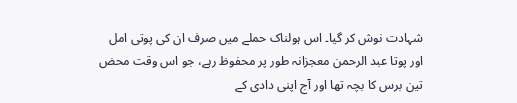شہادت نوش کر گیا۔ اس ہولناک حملے میں صرف ان کی پوتی امل اور پوتا عبد الرحمن معجزانہ طور پر محفوظ رہے، جو اس وقت محض تین برس کا بچہ تھا اور آج اپنی دادی کے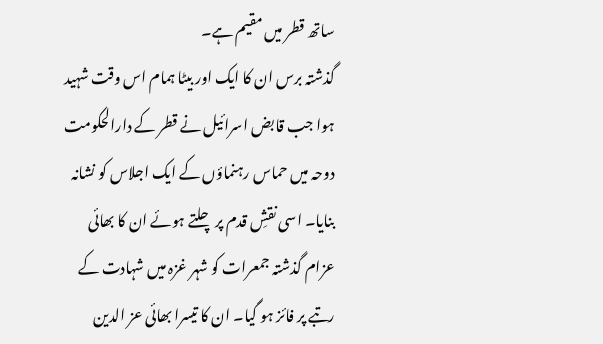ساتھ قطر میں مقیم ہے۔
گذشتہ برس ان کا ایک اور بیٹا ہمام اس وقت شہید ہوا جب قابض اسرائیل نے قطر کے دارالحکومت دوحہ میں حماس رہنماؤں کے ایک اجلاس کو نشانہ بنایا۔ اسی نقشِ قدم پر چلتے ہوئے ان کا بھائی عزام گذشتہ جمعرات کو شہر غزہ میں شہادت کے رتبے پر فائز ہو گیا۔ ان کا تیسرا بھائی عز الدین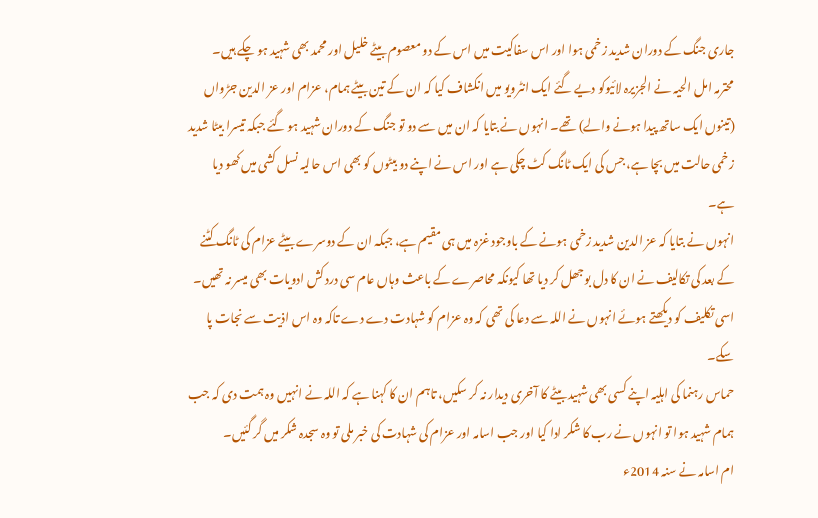جاری جنگ کے دوران شدید زخمی ہوا اور اس سفاکیت میں اس کے دو معصوم بیٹے خلیل اور محمد بھی شہید ہو چکے ہیں۔
محترمہ امل الحیہ نے الجزیرہ لائیوکو دیے گئے ایک انٹرویو میں انکشاف کیا کہ ان کے تین بیٹے ہمام، عزام اور عز الدین جڑواں (تینوں ایک ساتھ پیدا ہونے والے) تھے۔ انہوں نے بتایا کہ ان میں سے دو تو جنگ کے دوران شہید ہو گئے جبکہ تیسرا بیٹا شدید زخمی حالت میں بچا ہے، جس کی ایک ٹانگ کٹ چکی ہے اور اس نے اپنے دو بیٹوں کو بھی اس حالیہ نسل کشی میں کھو دیا ہے۔
انہوں نے بتایا کہ عز الدین شدید زخمی ہونے کے باوجود غزہ میں ہی مقیم ہے، جبکہ ان کے دوسرے بیٹے عزام کی ٹانگ کٹنے کے بعد کی تکالیف نے ان کا دل بوجھل کر دیا تھا کیونکہ محاصرے کے باعث وہاں عام سی درد کش ادویات بھی میسر نہ تھیں۔ اسی تکلیف کو دیکھتے ہوئے انہوں نے اللہ سے دعا کی تھی کہ وہ عزام کو شہادت دے دے تاکہ وہ اس اذیت سے نجات پا سکے۔
حماس رہنما کی اہلیہ اپنے کسی بھی شہید بیٹے کا آخری دیدار نہ کر سکیں، تاہم ان کا کہنا ہے کہ اللہ نے انہیں وہ ہمت دی کہ جب ہمام شہید ہوا تو انہوں نے رب کا شکر ادا کیا اور جب اسامہ اور عزام کی شہادت کی خبر ملی تو وہ سجدہ شکر میں گر گئیں۔
ام اسامہ نے سنہ 2014ء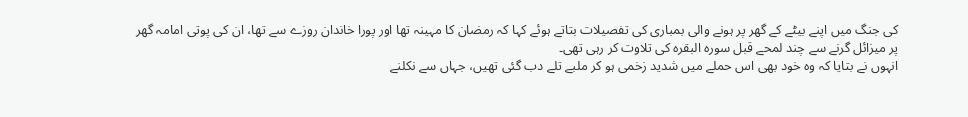کی جنگ میں اپنے بیٹے کے گھر پر ہونے والی بمباری کی تفصیلات بتاتے ہوئے کہا کہ رمضان کا مہینہ تھا اور پورا خاندان روزے سے تھا، ان کی پوتی امامہ گھر پر میزائل گرنے سے چند لمحے قبل سورہ البقرہ کی تلاوت کر رہی تھی۔
انہوں نے بتایا کہ وہ خود بھی اس حملے میں شدید زخمی ہو کر ملبے تلے دب گئی تھیں، جہاں سے نکلنے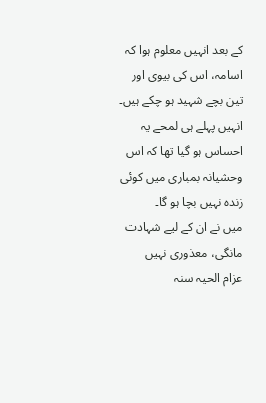کے بعد انہیں معلوم ہوا کہ اسامہ، اس کی بیوی اور تین بچے شہید ہو چکے ہیں۔ انہیں پہلے ہی لمحے یہ احساس ہو گیا تھا کہ اس وحشیانہ بمباری میں کوئی زندہ نہیں بچا ہو گا۔
میں نے ان کے لیے شہادت مانگی، معذوری نہیں
عزام الحیہ سنہ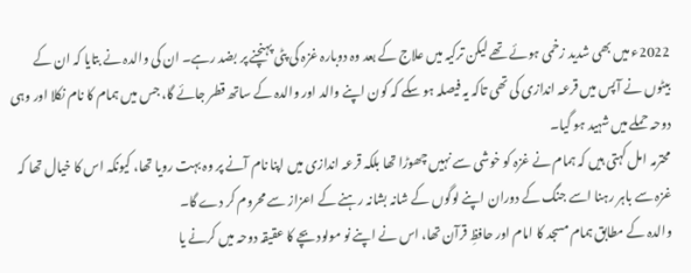2022ء میں بھی شدید زخمی ہوئے تھے لیکن ترکیہ میں علاج کے بعد وہ دوبارہ غزہ کی پٹی پہنچنے پر بضد رہے۔ ان کی والدہ نے بتایا کہ ان کے بیٹوں نے آپس میں قرعہ اندازی کی تھی تاکہ یہ فیصلہ ہو سکے کہ کون اپنے والد اور والدہ کے ساتھ قطر جائے گا، جس میں ہمام کا نام نکلا اور وہی دوحہ حملے میں شہید ہو گیا۔
محترمہ امل کہتی ہیں کہ ہمام نے غزہ کو خوشی سے نہیں چھوڑا تھا بلکہ قرعہ اندازی میں اپنا نام آنے پر وہ بہت رویا تھا، کیونکہ اس کا خیال تھا کہ غزہ سے باہر رہنا اسے جنگ کے دوران اپنے لوگوں کے شانہ بشانہ رہنے کے اعزاز سے محروم کر دے گا۔
والدہ کے مطابق ہمام مسجد کا امام اور حافظِ قرآن تھا، اس نے اپنے نو مولود بچے کا عقیقہ دوحہ میں کرنے یا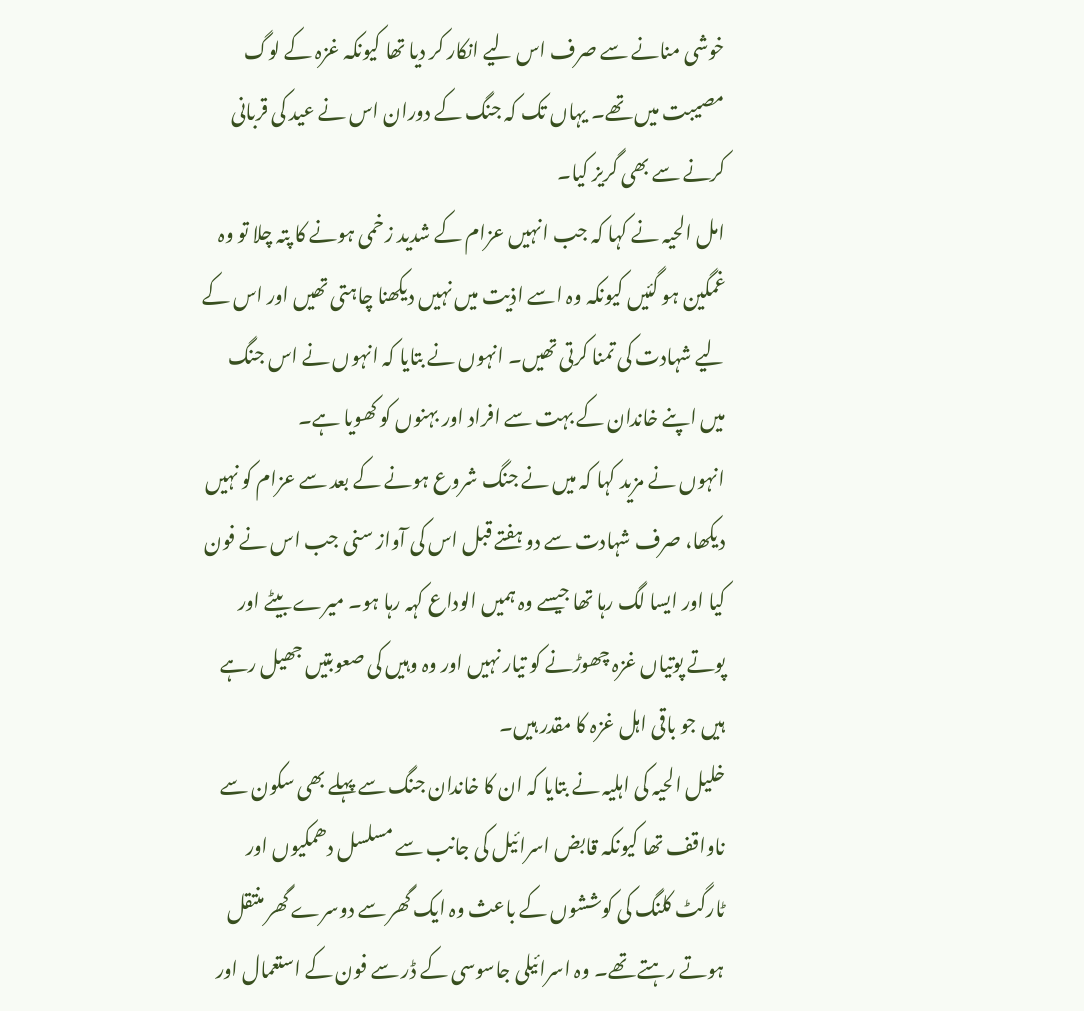خوشی منانے سے صرف اس لیے انکار کر دیا تھا کیونکہ غزہ کے لوگ مصیبت میں تھے۔ یہاں تک کہ جنگ کے دوران اس نے عید کی قربانی کرنے سے بھی گریز کیا۔
امل الحیہ نے کہا کہ جب انہیں عزام کے شدید زخمی ہونے کا پتہ چلا تو وہ غمگین ہو گئیں کیونکہ وہ اسے اذیت میں نہیں دیکھنا چاہتی تھیں اور اس کے لیے شہادت کی تمنا کرتی تھیں۔ انہوں نے بتایا کہ انہوں نے اس جنگ میں اپنے خاندان کے بہت سے افراد اور بہنوں کو کھویا ہے۔
انہوں نے مزید کہا کہ میں نے جنگ شروع ہونے کے بعد سے عزام کو نہیں دیکھا، صرف شہادت سے دو ہفتے قبل اس کی آواز سنی جب اس نے فون کیا اور ایسا لگ رہا تھا جیسے وہ ہمیں الوداع کہہ رہا ہو۔ میرے بیٹے اور پوتے پوتیاں غزہ چھوڑنے کو تیار نہیں اور وہ وہیں کی صعوبتیں جھیل رہے ہیں جو باقی اہل غزہ کا مقدر ہیں۔
خلیل الحیہ کی اہلیہ نے بتایا کہ ان کا خاندان جنگ سے پہلے بھی سکون سے ناواقف تھا کیونکہ قابض اسرائیل کی جانب سے مسلسل دھمکیوں اور ٹارگٹ کلنگ کی کوششوں کے باعث وہ ایک گھر سے دوسرے گھر منتقل ہوتے رہتے تھے۔ وہ اسرائیلی جاسوسی کے ڈر سے فون کے استعمال اور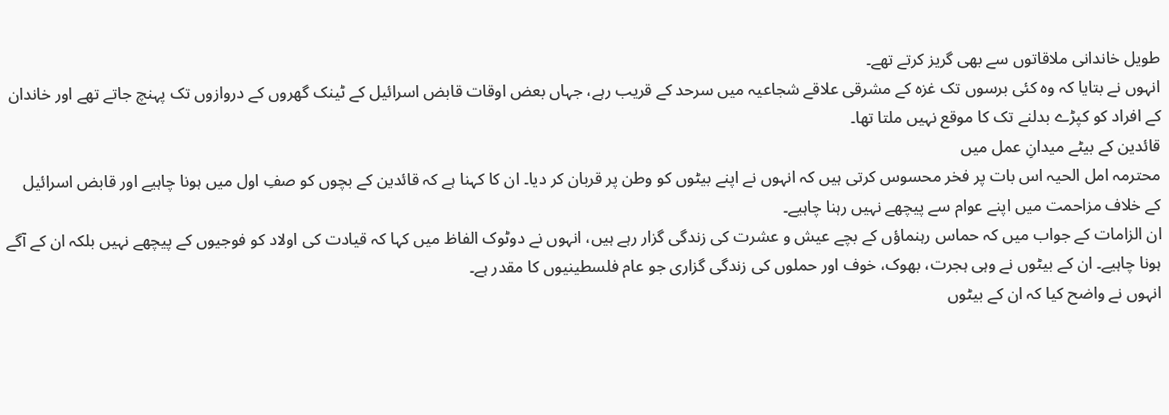طویل خاندانی ملاقاتوں سے بھی گریز کرتے تھے۔
انہوں نے بتایا کہ وہ کئی برسوں تک غزہ کے مشرقی علاقے شجاعیہ میں سرحد کے قریب رہے، جہاں بعض اوقات قابض اسرائیل کے ٹینک گھروں کے دروازوں تک پہنچ جاتے تھے اور خاندان کے افراد کو کپڑے بدلنے تک کا موقع نہیں ملتا تھا۔
قائدین کے بیٹے میدانِ عمل میں
محترمہ امل الحیہ اس بات پر فخر محسوس کرتی ہیں کہ انہوں نے اپنے بیٹوں کو وطن پر قربان کر دیا۔ ان کا کہنا ہے کہ قائدین کے بچوں کو صفِ اول میں ہونا چاہیے اور قابض اسرائیل کے خلاف مزاحمت میں اپنے عوام سے پیچھے نہیں رہنا چاہیے۔
ان الزامات کے جواب میں کہ حماس رہنماؤں کے بچے عیش و عشرت کی زندگی گزار رہے ہیں، انہوں نے دوٹوک الفاظ میں کہا کہ قیادت کی اولاد کو فوجیوں کے پیچھے نہیں بلکہ ان کے آگے ہونا چاہیے۔ ان کے بیٹوں نے وہی ہجرت، بھوک، خوف اور حملوں کی زندگی گزاری جو عام فلسطینیوں کا مقدر ہے۔
انہوں نے واضح کیا کہ ان کے بیٹوں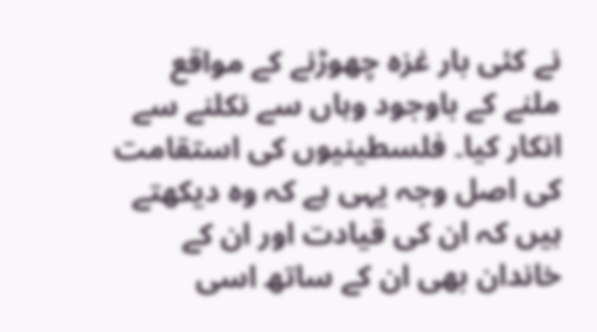نے کئی بار غزہ چھوڑنے کے مواقع ملنے کے باوجود وہاں سے نکلنے سے انکار کیا۔ فلسطینیوں کی استقامت کی اصل وجہ یہی ہے کہ وہ دیکھتے ہیں کہ ان کی قیادت اور ان کے خاندان بھی ان کے ساتھ اسی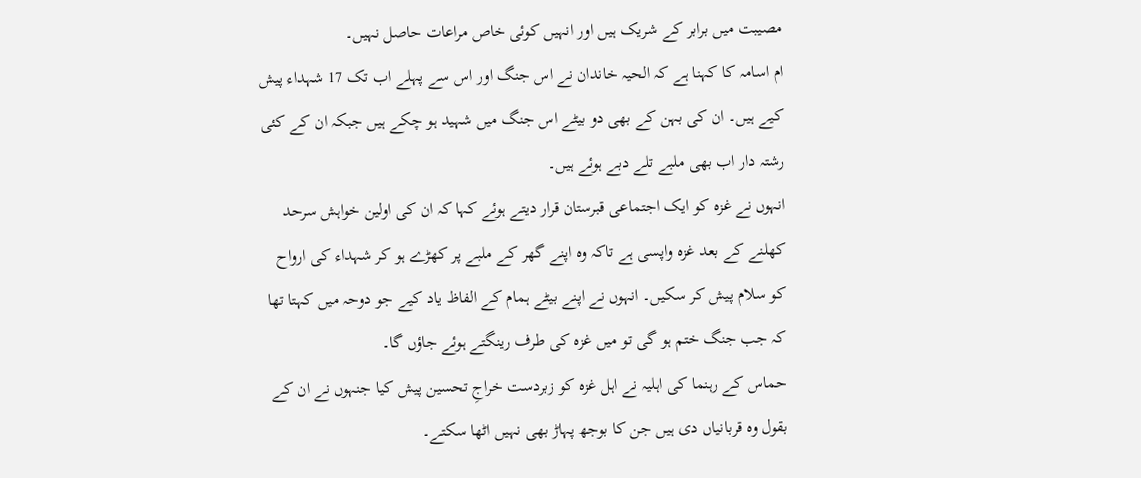مصیبت میں برابر کے شریک ہیں اور انہیں کوئی خاص مراعات حاصل نہیں۔
ام اسامہ کا کہنا ہے کہ الحیہ خاندان نے اس جنگ اور اس سے پہلے اب تک 17 شہداء پیش کیے ہیں۔ ان کی بہن کے بھی دو بیٹے اس جنگ میں شہید ہو چکے ہیں جبکہ ان کے کئی رشتہ دار اب بھی ملبے تلے دبے ہوئے ہیں۔
انہوں نے غزہ کو ایک اجتماعی قبرستان قرار دیتے ہوئے کہا کہ ان کی اولین خواہش سرحد کھلنے کے بعد غزہ واپسی ہے تاکہ وہ اپنے گھر کے ملبے پر کھڑے ہو کر شہداء کی ارواح کو سلام پیش کر سکیں۔ انہوں نے اپنے بیٹے ہمام کے الفاظ یاد کیے جو دوحہ میں کہتا تھا کہ جب جنگ ختم ہو گی تو میں غزہ کی طرف رینگتے ہوئے جاؤں گا۔
حماس کے رہنما کی اہلیہ نے اہل غزہ کو زبردست خراجِ تحسین پیش کیا جنہوں نے ان کے بقول وہ قربانیاں دی ہیں جن کا بوجھ پہاڑ بھی نہیں اٹھا سکتے۔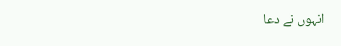انہوں نے دعا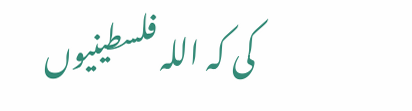کی کہ اللہ فلسطینیوں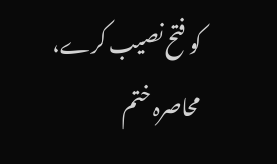کو فتح نصیب کرے، محاصرہ ختم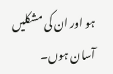ہو اور ان کی مشکلیں آسان ہوں۔